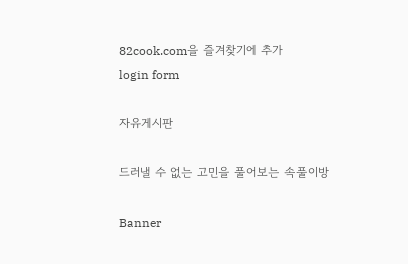82cook.com을 즐겨찾기에 추가
login form

자유게시판

드러낼 수 없는 고민을 풀어보는 속풀이방

Banner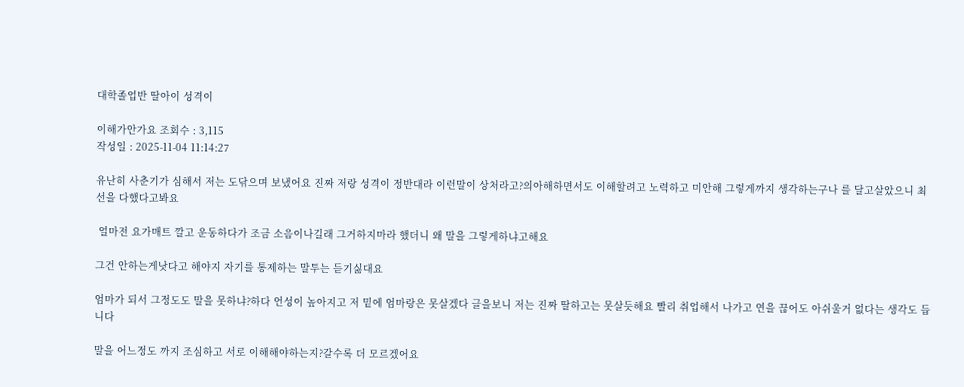대학졸업반 딸아이 성격이

이해가안가요 조회수 : 3,115
작성일 : 2025-11-04 11:14:27

유난히 사춘기가 심해서 저는 도닦으며 보냈어요 진짜 저랑 성격이 정반대라 이런말이 상처라고?의아해하면서도 이해할려고 노력하고 미안해 그렇게까지 생각하는구나 를 달고살았으니 최선을 다했다고봐요

 얼마전 요가매트 깔고 운동하다가 조금 소음이나길래 그거하지마라 했더니 왜 말을 그렇게하냐고해요

그건 안하는게낫다고 해야지 자기를 통제하는 말투는 듣기싫대요

엄마가 되서 그정도도 말을 못하냐?하다 언성이 높아지고 저 밑에 엄마랑은 못살겠다 글을보니 저는 진짜 딸하고는 못살듯해요 빨리 취업해서 나가고 연을 끊어도 아쉬울거 없다는 생각도 듭니다

말을 어느정도 까지 조심하고 서로 이해해야하는지?갈수록 더 모르겠어요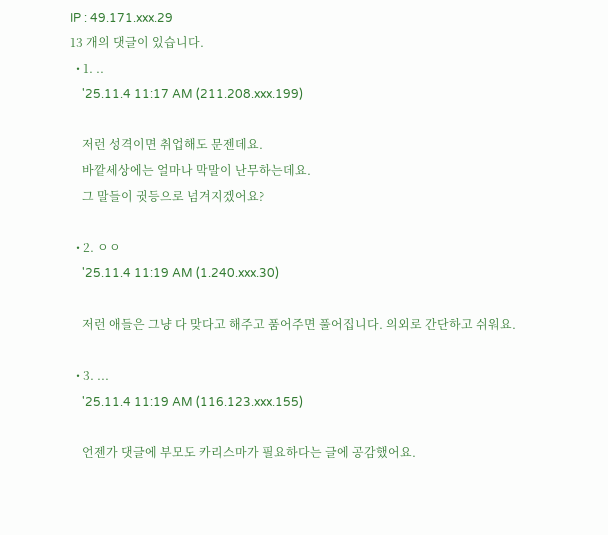IP : 49.171.xxx.29
13 개의 댓글이 있습니다.
  • 1. ..
    '25.11.4 11:17 AM (211.208.xxx.199)

    저런 성격이면 취업해도 문젠데요.
    바깥세상에는 얼마나 막말이 난무하는데요.
    그 말들이 귓등으로 넘겨지겠어요?

  • 2. ㅇㅇ
    '25.11.4 11:19 AM (1.240.xxx.30)

    저런 애들은 그냥 다 맞다고 해주고 품어주면 풀어집니다. 의외로 간단하고 쉬워요.

  • 3. ...
    '25.11.4 11:19 AM (116.123.xxx.155)

    언젠가 댓글에 부모도 카리스마가 필요하다는 글에 공감했어요.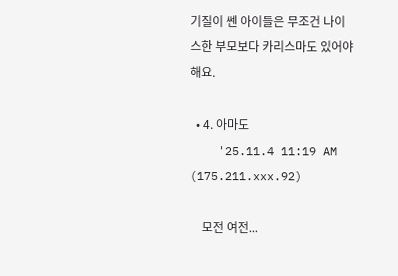기질이 쎈 아이들은 무조건 나이스한 부모보다 카리스마도 있어야해요.

  • 4. 아마도
    '25.11.4 11:19 AM (175.211.xxx.92)

    모전 여전...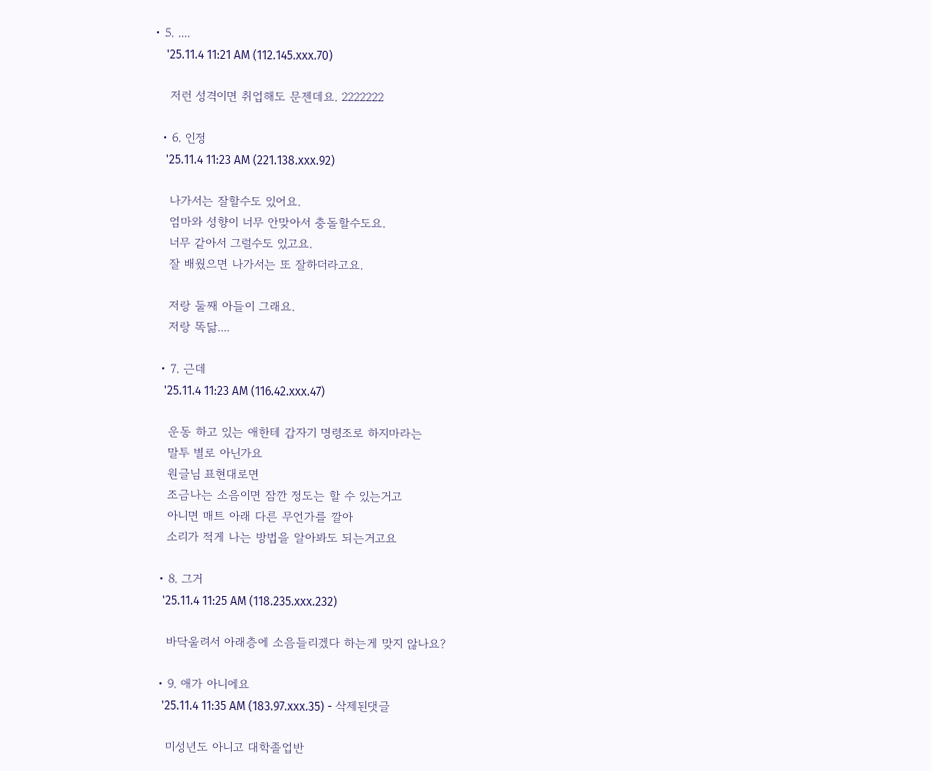• 5. ....
    '25.11.4 11:21 AM (112.145.xxx.70)

    저런 성격이면 취업해도 문젠데요. 2222222

  • 6. 인정
    '25.11.4 11:23 AM (221.138.xxx.92)

    나가서는 잘할수도 있어요.
    엄마와 성향이 너무 안맞아서 충돌할수도요.
    너무 같아서 그럴수도 있고요.
    잘 배웠으면 나가서는 또 잘하더라고요.

    저랑 둘째 아들이 그래요.
    저랑 똑닮....

  • 7. 근데
    '25.11.4 11:23 AM (116.42.xxx.47)

    운동 하고 있는 애한테 갑자기 명령조로 하지마라는
    말투 별로 아닌가요
    원글님 표현대로면
    조금나는 소음이면 잠깐 정도는 할 수 있는거고
    아니면 매트 아래 다른 무언가를 깔아
    소리가 적게 나는 방법을 알아봐도 되는거고요

  • 8. 그거
    '25.11.4 11:25 AM (118.235.xxx.232)

    바닥울려서 아래층에 소음들리겠다 하는게 맞지 않나요?

  • 9. 애가 아니에요
    '25.11.4 11:35 AM (183.97.xxx.35) - 삭제된댓글

    미성년도 아니고 대학졸업반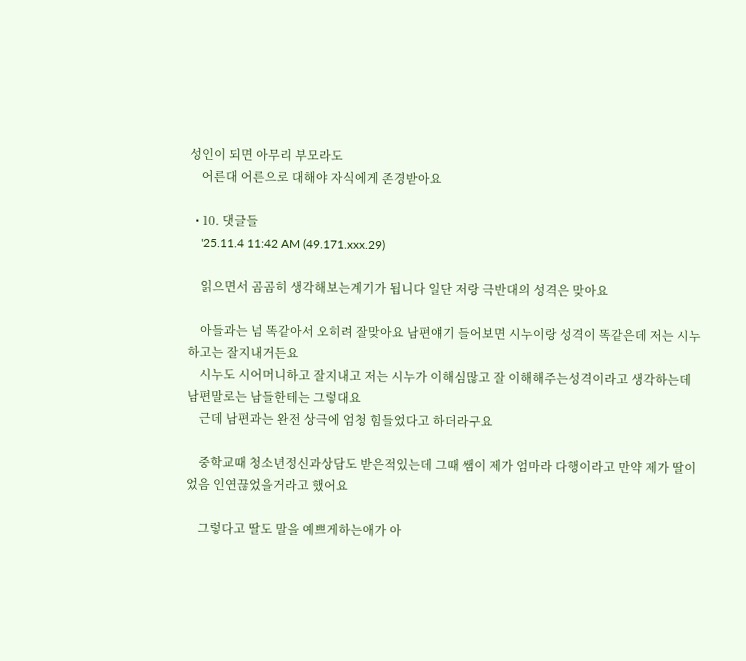성인이 되면 아무리 부모라도
    어른대 어른으로 대해야 자식에게 존경받아요

  • 10. 댓글들
    '25.11.4 11:42 AM (49.171.xxx.29)

    읽으면서 곰곰히 생각해보는계기가 됩니다 일단 저랑 극반대의 성격은 맞아요

    아들과는 넘 똑같아서 오히려 잘맞아요 남편얘기 들어보면 시누이랑 성격이 똑같은데 저는 시누하고는 잘지내거든요
    시누도 시어머니하고 잘지내고 저는 시누가 이해심많고 잘 이해해주는성격이라고 생각하는데 남편말로는 남들한테는 그렇대요
    근데 남편과는 완전 상극에 엄청 힘들었다고 하더라구요

    중학교때 청소년정신과상담도 받은적있는데 그때 쌤이 제가 엄마라 다행이라고 만약 제가 딸이었음 인연끊었을거라고 했어요

    그렇다고 딸도 말을 예쁘게하는애가 아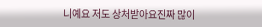니예요 저도 상처받아요진짜 많이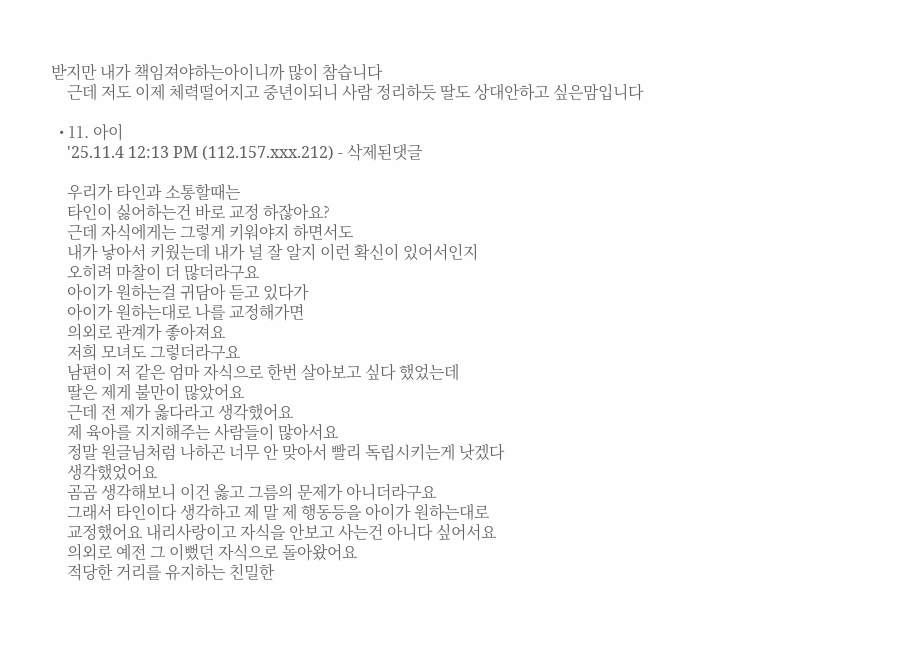받지만 내가 책임져야하는아이니까 많이 참습니다
    근데 저도 이제 체력떨어지고 중년이되니 사람 정리하듯 딸도 상대안하고 싶은맘입니다

  • 11. 아이
    '25.11.4 12:13 PM (112.157.xxx.212) - 삭제된댓글

    우리가 타인과 소통할때는
    타인이 싫어하는건 바로 교정 하잖아요?
    근데 자식에게는 그렇게 키워야지 하면서도
    내가 낳아서 키웠는데 내가 널 잘 알지 이런 확신이 있어서인지
    오히려 마찰이 더 많더라구요
    아이가 원하는걸 귀담아 듣고 있다가
    아이가 원하는대로 나를 교정해가면
    의외로 관계가 좋아져요
    저희 모녀도 그렇더라구요
    남편이 저 같은 엄마 자식으로 한번 살아보고 싶다 했었는데
    딸은 제게 불만이 많았어요
    근데 전 제가 옳다라고 생각했어요
    제 육아를 지지해주는 사람들이 많아서요
    정말 원글님처럼 나하곤 너무 안 맞아서 빨리 독립시키는게 낫겠다
    생각했었어요
    곰곰 생각해보니 이건 옳고 그름의 문제가 아니더라구요
    그래서 타인이다 생각하고 제 말 제 행동등을 아이가 원하는대로
    교정했어요 내리사랑이고 자식을 안보고 사는건 아니다 싶어서요
    의외로 예전 그 이뻤던 자식으로 돌아왔어요
    적당한 거리를 유지하는 친밀한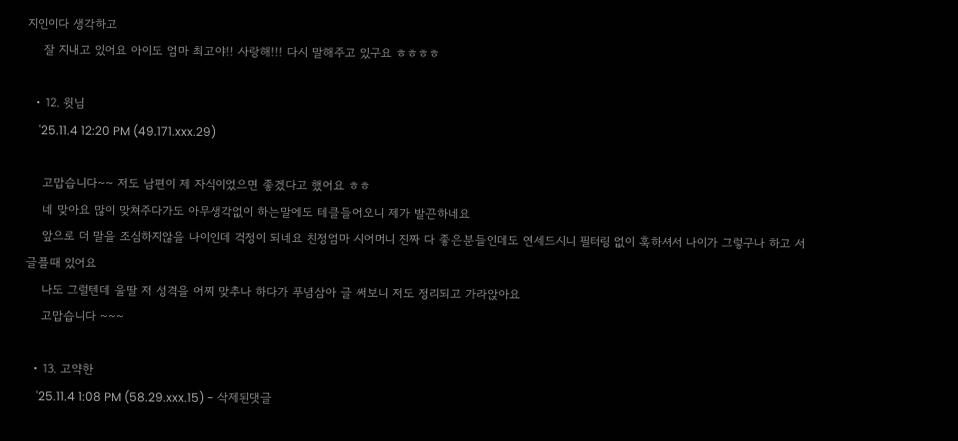지인이다 생각하고
    잘 지내고 있어요 아이도 엄마 최고야!! 사랑해!!! 다시 말해주고 있구요 ㅎㅎㅎㅎ

  • 12. 윗님
    '25.11.4 12:20 PM (49.171.xxx.29)

    고맙습니다~~ 저도 남편이 제 자식이었으면 좋겠다고 했어요 ㅎㅎ
    네 맞아요 많이 맞쳐주다가도 아무생각없이 하는말에도 테클들어오니 제가 발끈하네요
    앞으로 더 말을 조심하지않을 나이인데 걱정이 되네요 친정엄마 시어머니 진짜 다 좋은분들인데도 연세드시니 필터링 없이 훅하셔서 나이가 그렇구나 하고 서글플때 있어요
    나도 그럴텐데 울딸 저 성격을 어찌 맞추나 하다가 푸념삼아 글 써보니 저도 정리되고 가라앉아요
    고맙습니다 ~~~

  • 13. 고약한
    '25.11.4 1:08 PM (58.29.xxx.15) - 삭제된댓글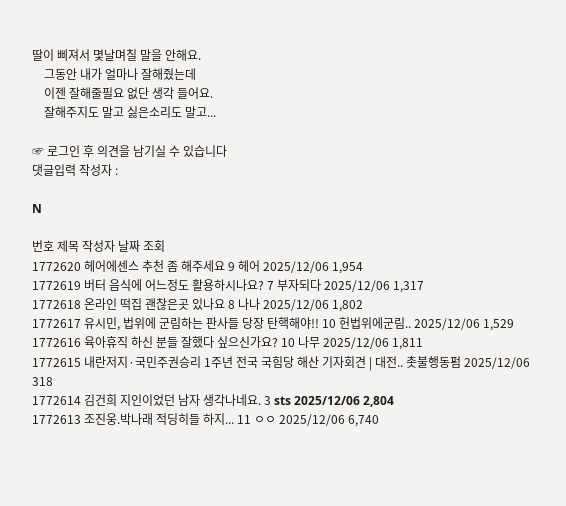딸이 삐져서 몇날며칠 말을 안해요.
    그동안 내가 얼마나 잘해줬는데
    이젠 잘해줄필요 없단 생각 들어요.
    잘해주지도 말고 싫은소리도 말고...

☞ 로그인 후 의견을 남기실 수 있습니다
댓글입력 작성자 :

N

번호 제목 작성자 날짜 조회
1772620 헤어에센스 추천 좀 해주세요 9 헤어 2025/12/06 1,954
1772619 버터 음식에 어느정도 활용하시나요? 7 부자되다 2025/12/06 1,317
1772618 온라인 떡집 괜찮은곳 있나요 8 나나 2025/12/06 1,802
1772617 유시민, 법위에 군림하는 판사들 당장 탄핵해야!! 10 헌법위에군림.. 2025/12/06 1,529
1772616 육아휴직 하신 분들 잘했다 싶으신가요? 10 나무 2025/12/06 1,811
1772615 내란저지·국민주권승리 1주년 전국 국힘당 해산 기자회견 | 대전.. 촛불행동펌 2025/12/06 318
1772614 김건희 지인이었던 남자 생각나네요. 3 sts 2025/12/06 2,804
1772613 조진웅.박나래 적딩히들 하지... 11 ㅇㅇ 2025/12/06 6,740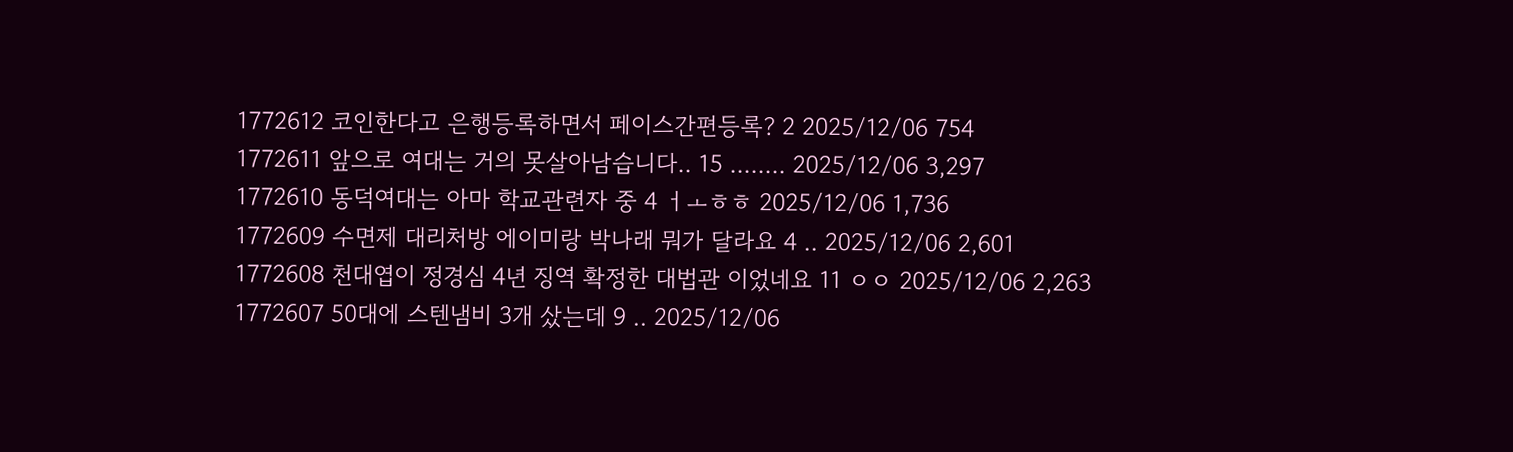1772612 코인한다고 은행등록하면서 페이스간편등록? 2 2025/12/06 754
1772611 앞으로 여대는 거의 못살아남습니다.. 15 ........ 2025/12/06 3,297
1772610 동덕여대는 아마 학교관련자 중 4 ㅓㅗㅎㅎ 2025/12/06 1,736
1772609 수면제 대리처방 에이미랑 박나래 뭐가 달라요 4 .. 2025/12/06 2,601
1772608 천대엽이 정경심 4년 징역 확정한 대법관 이었네요 11 ㅇㅇ 2025/12/06 2,263
1772607 50대에 스텐냄비 3개 샀는데 9 .. 2025/12/06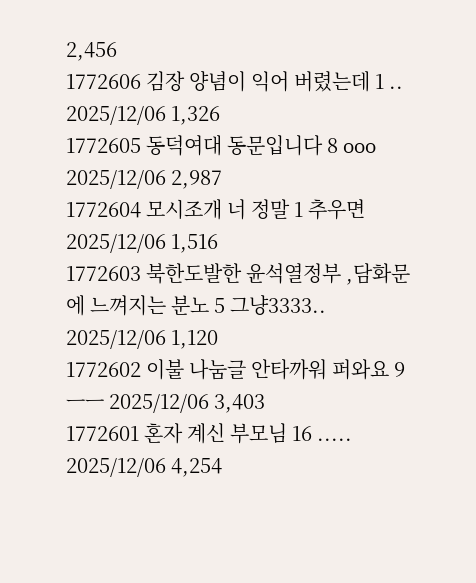2,456
1772606 김장 양념이 익어 버렸는데 1 .. 2025/12/06 1,326
1772605 동덕여대 동문입니다 8 ooo 2025/12/06 2,987
1772604 모시조개 너 정말 1 추우면 2025/12/06 1,516
1772603 북한도발한 윤석열정부 ,담화문에 느껴지는 분노 5 그냥3333.. 2025/12/06 1,120
1772602 이불 나눔글 안타까워 퍼와요 9 ㅡㅡ 2025/12/06 3,403
1772601 혼자 계신 부모님 16 ..... 2025/12/06 4,254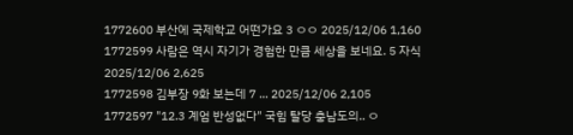1772600 부산에 국제학교 어떤가요 3 ㅇㅇ 2025/12/06 1,160
1772599 사람은 역시 자기가 경험한 만큼 세상을 보네요. 5 자식 2025/12/06 2,625
1772598 김부장 9화 보는데 7 ... 2025/12/06 2,105
1772597 "12.3 계엄 반성없다" 국힘 탈당 충남도의.. ㅇ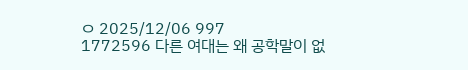ㅇ 2025/12/06 997
1772596 다른 여대는 왜 공학말이 없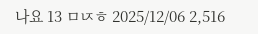나요 13 ㅁㄵㅎ 2025/12/06 2,516